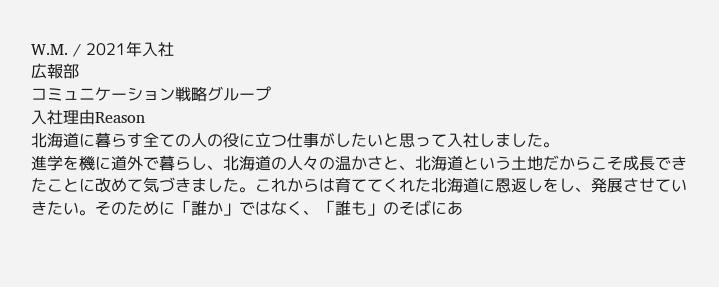W.M. / 2021年入社
広報部
コミュニケーション戦略グループ
入社理由Reason
北海道に暮らす全ての人の役に立つ仕事がしたいと思って入社しました。
進学を機に道外で暮らし、北海道の人々の温かさと、北海道という土地だからこそ成長できたことに改めて気づきました。これからは育ててくれた北海道に恩返しをし、発展させていきたい。そのために「誰か」ではなく、「誰も」のそばにあ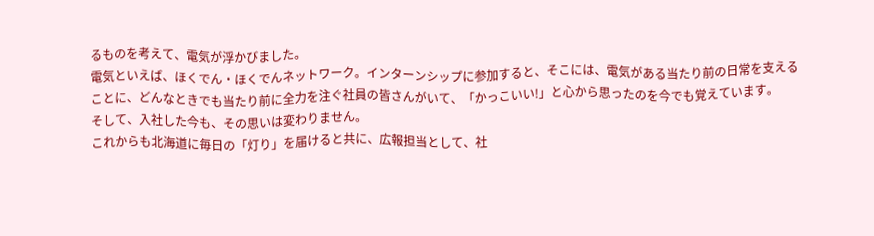るものを考えて、電気が浮かびました。
電気といえば、ほくでん・ほくでんネットワーク。インターンシップに参加すると、そこには、電気がある当たり前の日常を支えることに、どんなときでも当たり前に全力を注ぐ社員の皆さんがいて、「かっこいい!」と心から思ったのを今でも覚えています。
そして、入社した今も、その思いは変わりません。
これからも北海道に毎日の「灯り」を届けると共に、広報担当として、社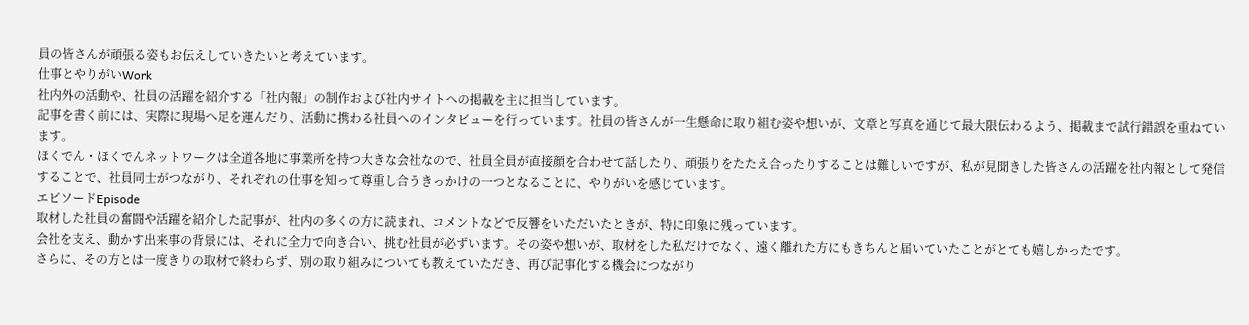員の皆さんが頑張る姿もお伝えしていきたいと考えています。
仕事とやりがいWork
社内外の活動や、社員の活躍を紹介する「社内報」の制作および社内サイトへの掲載を主に担当しています。
記事を書く前には、実際に現場へ足を運んだり、活動に携わる社員へのインタビューを行っています。社員の皆さんが一生懸命に取り組む姿や想いが、文章と写真を通じて最大限伝わるよう、掲載まで試行錯誤を重ねています。
ほくでん・ほくでんネットワークは全道各地に事業所を持つ大きな会社なので、社員全員が直接顔を合わせて話したり、頑張りをたたえ合ったりすることは難しいですが、私が見聞きした皆さんの活躍を社内報として発信することで、社員同士がつながり、それぞれの仕事を知って尊重し合うきっかけの一つとなることに、やりがいを感じています。
エピソードEpisode
取材した社員の奮闘や活躍を紹介した記事が、社内の多くの方に読まれ、コメントなどで反響をいただいたときが、特に印象に残っています。
会社を支え、動かす出来事の背景には、それに全力で向き合い、挑む社員が必ずいます。その姿や想いが、取材をした私だけでなく、遠く離れた方にもきちんと届いていたことがとても嬉しかったです。
さらに、その方とは一度きりの取材で終わらず、別の取り組みについても教えていただき、再び記事化する機会につながり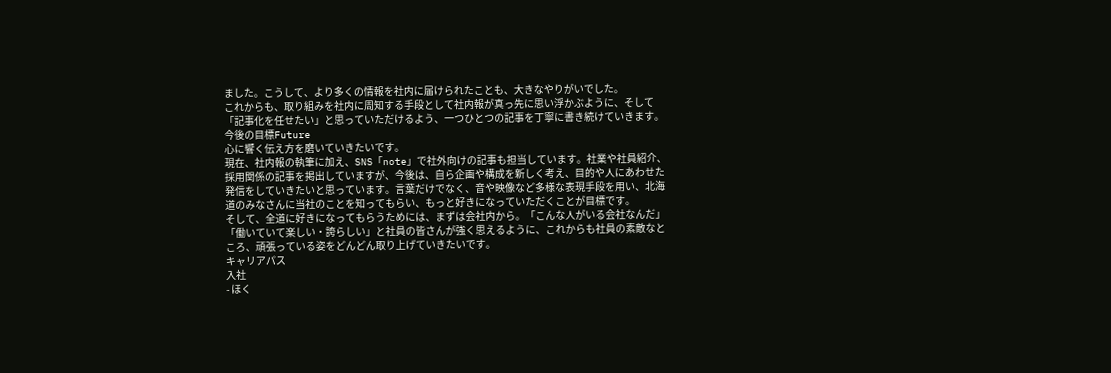ました。こうして、より多くの情報を社内に届けられたことも、大きなやりがいでした。
これからも、取り組みを社内に周知する手段として社内報が真っ先に思い浮かぶように、そして「記事化を任せたい」と思っていただけるよう、一つひとつの記事を丁寧に書き続けていきます。
今後の目標Future
心に響く伝え方を磨いていきたいです。
現在、社内報の執筆に加え、SNS「note」で社外向けの記事も担当しています。社業や社員紹介、採用関係の記事を掲出していますが、今後は、自ら企画や構成を新しく考え、目的や人にあわせた発信をしていきたいと思っています。言葉だけでなく、音や映像など多様な表現手段を用い、北海道のみなさんに当社のことを知ってもらい、もっと好きになっていただくことが目標です。
そして、全道に好きになってもらうためには、まずは会社内から。「こんな人がいる会社なんだ」「働いていて楽しい・誇らしい」と社員の皆さんが強く思えるように、これからも社員の素敵なところ、頑張っている姿をどんどん取り上げていきたいです。
キャリアパス
入社
- ほく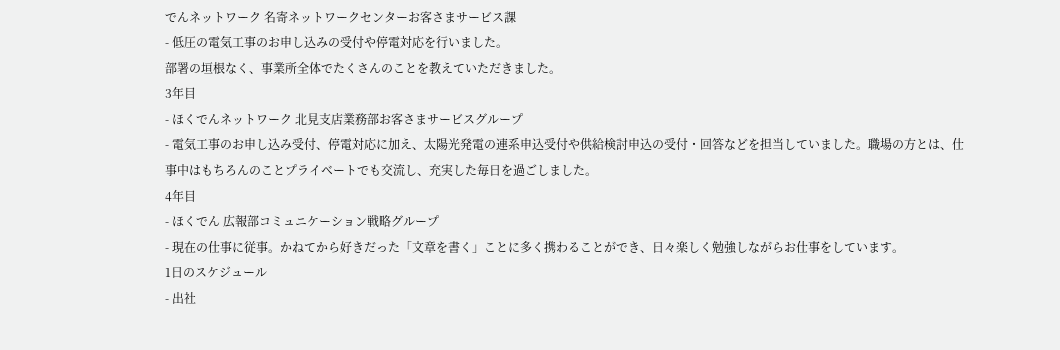でんネットワーク 名寄ネットワークセンターお客さまサービス課
- 低圧の電気工事のお申し込みの受付や停電対応を行いました。
部署の垣根なく、事業所全体でたくさんのことを教えていただきました。
3年目
- ほくでんネットワーク 北見支店業務部お客さまサービスグループ
- 電気工事のお申し込み受付、停電対応に加え、太陽光発電の連系申込受付や供給検討申込の受付・回答などを担当していました。職場の方とは、仕事中はもちろんのことプライベートでも交流し、充実した毎日を過ごしました。
4年目
- ほくでん 広報部コミュニケーション戦略グループ
- 現在の仕事に従事。かねてから好きだった「文章を書く」ことに多く携わることができ、日々楽しく勉強しながらお仕事をしています。
1日のスケジュール
- 出社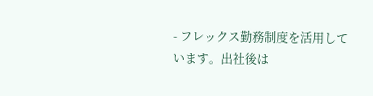- フレックス勤務制度を活用しています。出社後は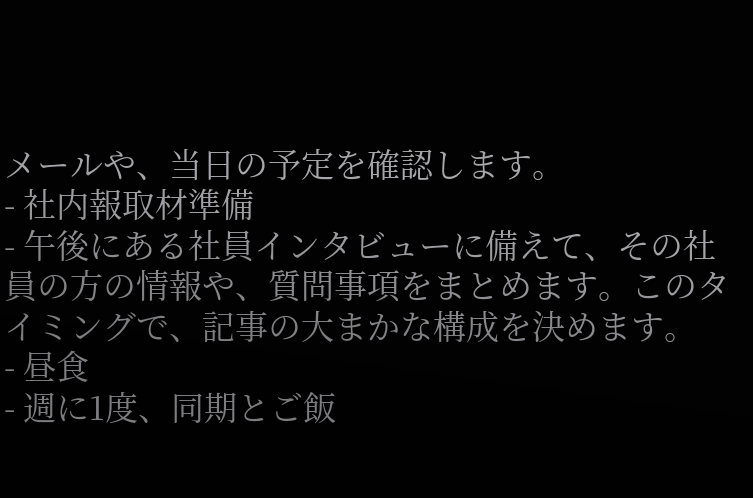メールや、当日の予定を確認します。
- 社内報取材準備
- 午後にある社員インタビューに備えて、その社員の方の情報や、質問事項をまとめます。このタイミングで、記事の大まかな構成を決めます。
- 昼食
- 週に1度、同期とご飯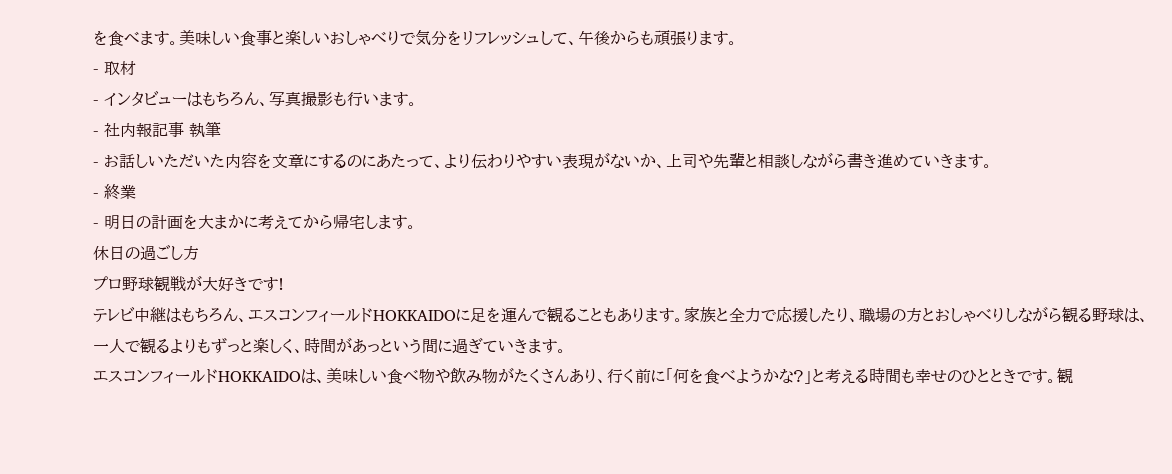を食べます。美味しい食事と楽しいおしゃべりで気分をリフレッシュして、午後からも頑張ります。
- 取材
- インタビューはもちろん、写真撮影も行います。
- 社内報記事 執筆
- お話しいただいた内容を文章にするのにあたって、より伝わりやすい表現がないか、上司や先輩と相談しながら書き進めていきます。
- 終業
- 明日の計画を大まかに考えてから帰宅します。
休日の過ごし方
プロ野球観戦が大好きです!
テレビ中継はもちろん、エスコンフィールドHOKKAIDOに足を運んで観ることもあります。家族と全力で応援したり、職場の方とおしゃべりしながら観る野球は、一人で観るよりもずっと楽しく、時間があっという間に過ぎていきます。
エスコンフィールドHOKKAIDOは、美味しい食べ物や飲み物がたくさんあり、行く前に「何を食べようかな?」と考える時間も幸せのひとときです。観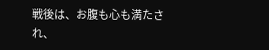戦後は、お腹も心も満たされ、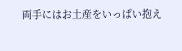両手にはお土産をいっぱい抱え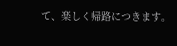て、楽しく帰路につきます。